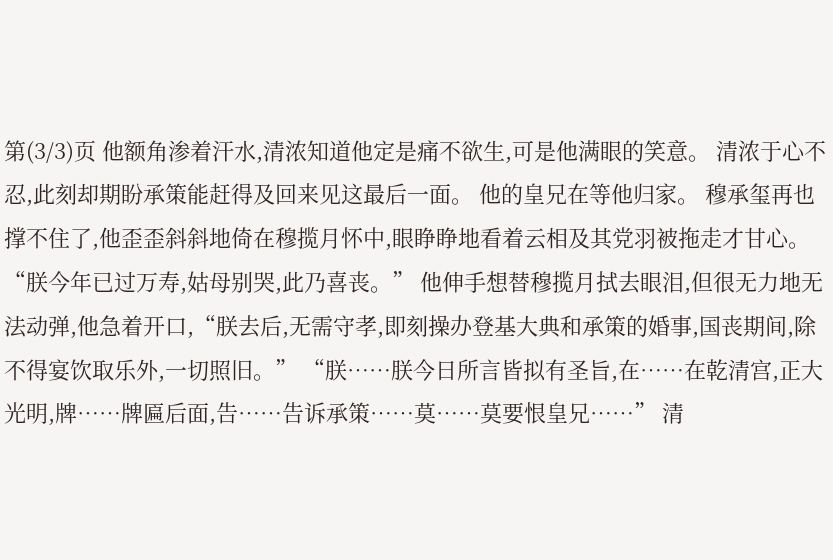第(3/3)页 他额角渗着汗水,清浓知道他定是痛不欲生,可是他满眼的笑意。 清浓于心不忍,此刻却期盼承策能赶得及回来见这最后一面。 他的皇兄在等他归家。 穆承玺再也撑不住了,他歪歪斜斜地倚在穆揽月怀中,眼睁睁地看着云相及其党羽被拖走才甘心。 “朕今年已过万寿,姑母别哭,此乃喜丧。” 他伸手想替穆揽月拭去眼泪,但很无力地无法动弹,他急着开口,“朕去后,无需守孝,即刻操办登基大典和承策的婚事,国丧期间,除不得宴饮取乐外,一切照旧。” “朕……朕今日所言皆拟有圣旨,在……在乾清宫,正大光明,牌……牌匾后面,告……告诉承策……莫……莫要恨皇兄……” 清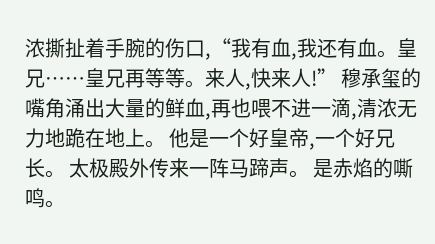浓撕扯着手腕的伤口,“我有血,我还有血。皇兄……皇兄再等等。来人,快来人!” 穆承玺的嘴角涌出大量的鲜血,再也喂不进一滴,清浓无力地跪在地上。 他是一个好皇帝,一个好兄长。 太极殿外传来一阵马蹄声。 是赤焰的嘶鸣。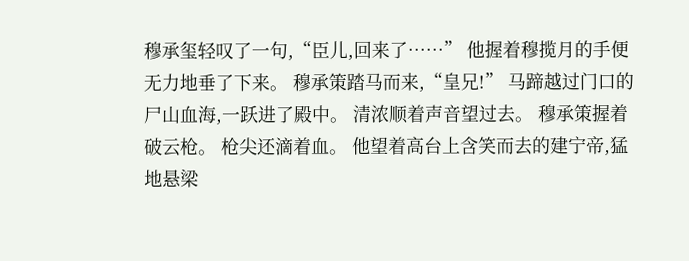穆承玺轻叹了一句,“臣儿,回来了……” 他握着穆揽月的手便无力地垂了下来。 穆承策踏马而来,“皇兄!” 马蹄越过门口的尸山血海,一跃进了殿中。 清浓顺着声音望过去。 穆承策握着破云枪。 枪尖还滴着血。 他望着高台上含笑而去的建宁帝,猛地悬梁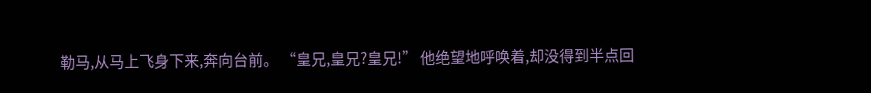勒马,从马上飞身下来,奔向台前。 “皇兄,皇兄?皇兄!” 他绝望地呼唤着,却没得到半点回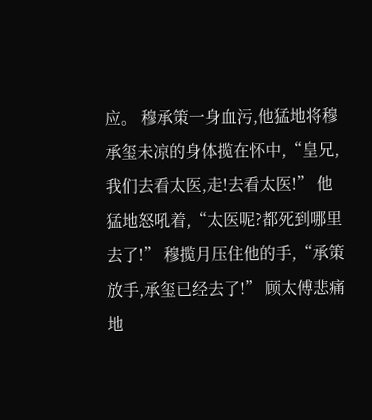应。 穆承策一身血污,他猛地将穆承玺未凉的身体揽在怀中,“皇兄,我们去看太医,走!去看太医!” 他猛地怒吼着,“太医呢?都死到哪里去了!” 穆揽月压住他的手,“承策放手,承玺已经去了!” 顾太傅悲痛地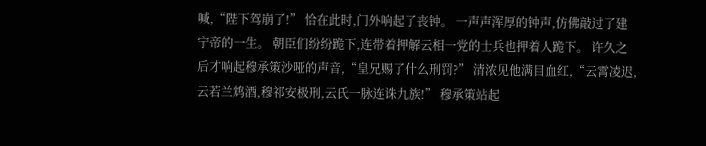喊,“陛下驾崩了!” 恰在此时,门外响起了丧钟。 一声声浑厚的钟声,仿佛敲过了建宁帝的一生。 朝臣们纷纷跪下,连带着押解云相一党的士兵也押着人跪下。 许久之后才响起穆承策沙哑的声音,“皇兄赐了什么刑罚?” 清浓见他满目血红,“云霄凌迟,云若兰鸩酒,穆祁安极刑,云氏一脉连诛九族!” 穆承策站起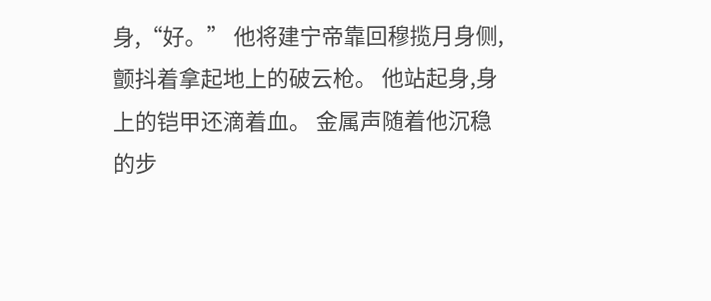身,“好。” 他将建宁帝靠回穆揽月身侧,颤抖着拿起地上的破云枪。 他站起身,身上的铠甲还滴着血。 金属声随着他沉稳的步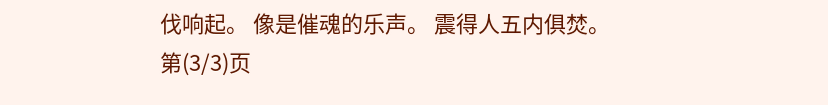伐响起。 像是催魂的乐声。 震得人五内俱焚。 第(3/3)页